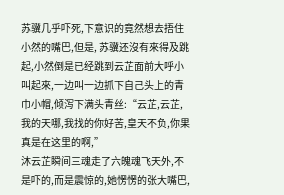苏骥几乎吓死,下意识的竟然想去捂住小然的嘴巴,但是, 苏骥还沒有來得及跳起,小然倒是已经跳到云芷面前大呼小叫起來,一边叫一边抓下自己头上的青巾小帽,倾泻下满头青丝:“云芷,云芷,我的天哪,我找的你好苦,皇天不负,你果真是在这里的啊,”
沐云芷瞬间三魂走了六魄魂飞天外,不是吓的,而是震惊的,她愣愣的张大嘴巴,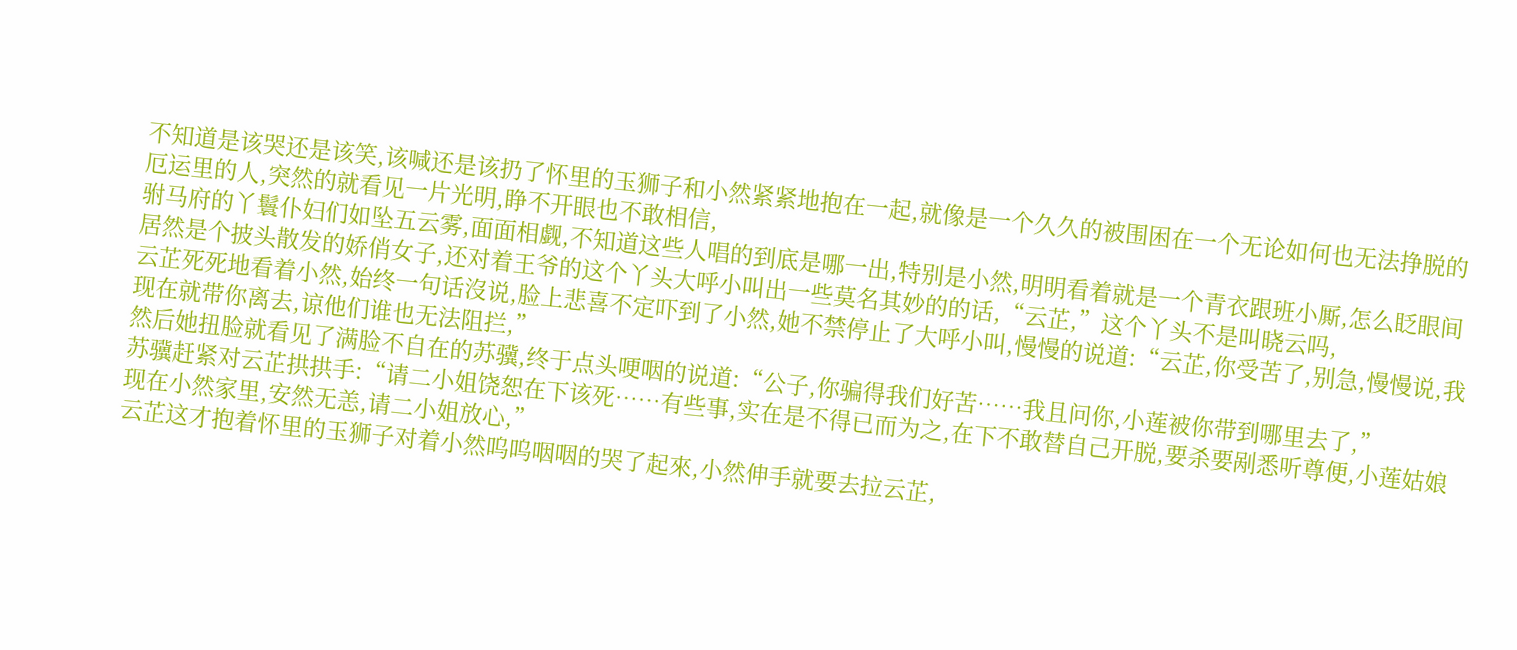不知道是该哭还是该笑,该喊还是该扔了怀里的玉狮子和小然紧紧地抱在一起,就像是一个久久的被围困在一个无论如何也无法挣脱的厄运里的人,突然的就看见一片光明,睁不开眼也不敢相信,
驸马府的丫鬟仆妇们如坠五云雾,面面相觑,不知道这些人唱的到底是哪一出,特别是小然,明明看着就是一个青衣跟班小厮,怎么眨眼间居然是个披头散发的娇俏女子,还对着王爷的这个丫头大呼小叫出一些莫名其妙的的话,“云芷,”这个丫头不是叫晓云吗,
云芷死死地看着小然,始终一句话沒说,脸上悲喜不定吓到了小然,她不禁停止了大呼小叫,慢慢的说道:“云芷,你受苦了,别急,慢慢说,我现在就带你离去,谅他们谁也无法阻拦,”
然后她扭脸就看见了满脸不自在的苏骥,终于点头哽咽的说道:“公子,你骗得我们好苦……我且问你,小莲被你带到哪里去了,”
苏骥赶紧对云芷拱拱手:“请二小姐饶恕在下该死……有些事,实在是不得已而为之,在下不敢替自己开脱,要杀要剐悉听尊便,小莲姑娘现在小然家里,安然无恙,请二小姐放心,”
云芷这才抱着怀里的玉狮子对着小然呜呜咽咽的哭了起來,小然伸手就要去拉云芷,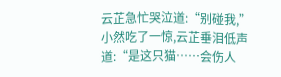云芷急忙哭泣道:“别碰我,”
小然吃了一惊,云芷垂泪低声道:“是这只猫……会伤人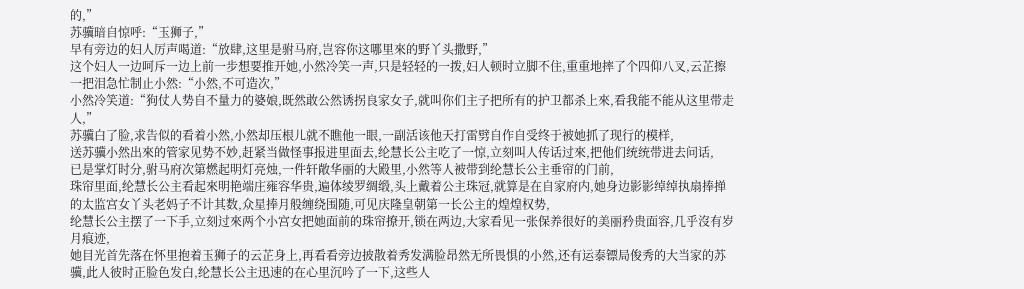的,”
苏骥暗自惊呼:“玉狮子,”
早有旁边的妇人厉声喝道:“放肆,这里是驸马府,岂容你这哪里來的野丫头撒野,”
这个妇人一边呵斥一边上前一步想要推开她,小然冷笑一声,只是轻轻的一拨,妇人顿时立脚不住,重重地摔了个四仰八叉,云芷擦一把泪急忙制止小然:“小然,不可造次,”
小然冷笑道:“狗仗人势自不量力的婆娘,既然敢公然诱拐良家女子,就叫你们主子把所有的护卫都杀上來,看我能不能从这里带走人,”
苏骥白了脸,求告似的看着小然,小然却压根儿就不瞧他一眼,一副活该他天打雷劈自作自受终于被她抓了现行的模样,
送苏骥小然出來的管家见势不妙,赶紧当做怪事报进里面去,纶慧长公主吃了一惊,立刻叫人传话过來,把他们统统带进去问话,
已是掌灯时分,驸马府次第燃起明灯亮烛,一件轩敞华丽的大殿里,小然等人被带到纶慧长公主垂帘的门前,
珠帘里面,纶慧长公主看起來明艳端庄雍容华贵,遍体绫罗绸缎,头上戴着公主珠冠,就算是在自家府内,她身边影影绰绰执扇捧掸的太监宫女丫头老妈子不计其数,众星捧月般缠绕围随,可见庆隆皇朝第一长公主的煌煌权势,
纶慧长公主摆了一下手,立刻过來两个小宫女把她面前的珠帘撩开,锁在两边,大家看见一张保养很好的美丽矜贵面容,几乎沒有岁月痕迹,
她目光首先落在怀里抱着玉狮子的云芷身上,再看看旁边披散着秀发满脸昂然无所畏惧的小然,还有运泰镖局俊秀的大当家的苏骥,此人彼时正脸色发白,纶慧长公主迅速的在心里沉吟了一下,这些人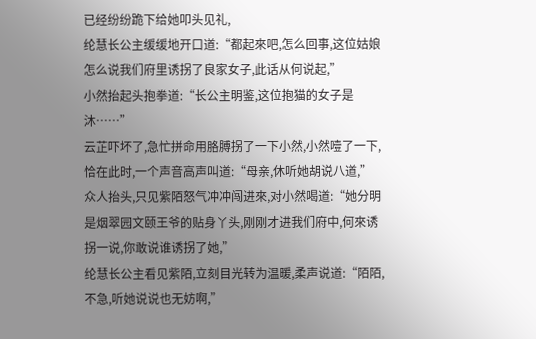已经纷纷跪下给她叩头见礼,
纶慧长公主缓缓地开口道:“都起來吧,怎么回事,这位姑娘怎么说我们府里诱拐了良家女子,此话从何说起,”
小然抬起头抱拳道:“长公主明鉴,这位抱猫的女子是沐……”
云芷吓坏了,急忙拼命用胳膊拐了一下小然,小然噎了一下,恰在此时,一个声音高声叫道:“母亲,休听她胡说八道,”
众人抬头,只见紫陌怒气冲冲闯进來,对小然喝道:“她分明是烟翠园文颐王爷的贴身丫头,刚刚才进我们府中,何來诱拐一说,你敢说谁诱拐了她,”
纶慧长公主看见紫陌,立刻目光转为温暖,柔声说道:“陌陌,不急,听她说说也无妨啊,”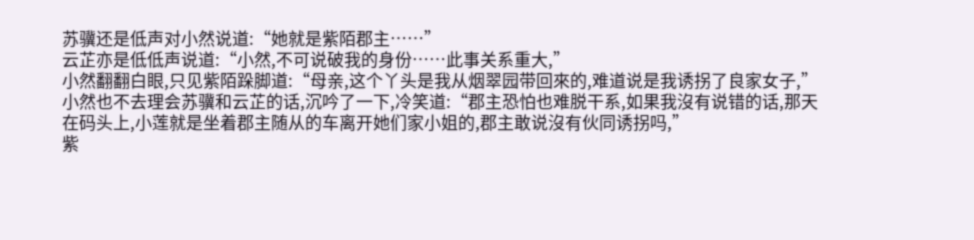苏骥还是低声对小然说道:“她就是紫陌郡主……”
云芷亦是低低声说道:“小然,不可说破我的身份……此事关系重大,”
小然翻翻白眼,只见紫陌跺脚道:“母亲,这个丫头是我从烟翠园带回來的,难道说是我诱拐了良家女子,”
小然也不去理会苏骥和云芷的话,沉吟了一下,冷笑道:“郡主恐怕也难脱干系,如果我沒有说错的话,那天在码头上,小莲就是坐着郡主随从的车离开她们家小姐的,郡主敢说沒有伙同诱拐吗,”
紫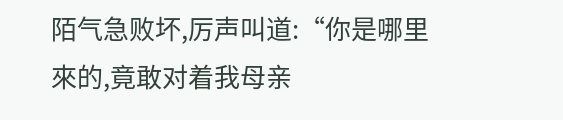陌气急败坏,厉声叫道:“你是哪里來的,竟敢对着我母亲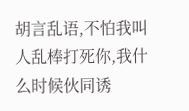胡言乱语,不怕我叫人乱棒打死你,我什么时候伙同诱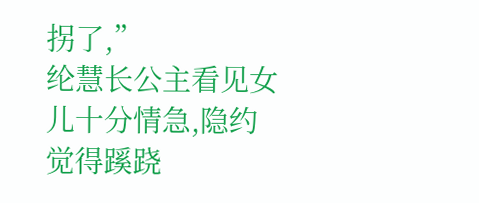拐了,”
纶慧长公主看见女儿十分情急,隐约觉得蹊跷